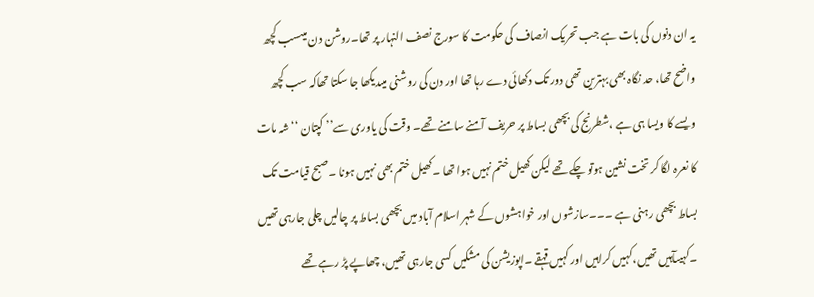یہ ان دنوں کی بات ہے جب تحریک انصاف کی حکومت کا سورج نصف النہار پر تھا۔روشن دن میںسب کچھ واضح تھا، حد نگاہ بھی بہترین تھی دور تک دکھائی دے رہا تھا اور دن کی روشنی میںدیکھا جا سکتا تھاکہ سب کچھ ویسے کا ویسا ہی ہے ،شطرنج کی بچھی بساط پر حریف آمنے سامنے تھے۔ وقت کی یاوری سے’’ کپتان ‘‘شہ مات کا نعرہ لگا کر تخت نشین ہوتو چکے تھے لیکن کھیل ختم نہیں ہوا تھا ۔کھیل ختم بھی نہیں ہونا ۔صبح قیامت تک بساط بچھی رہنی ہے ۔۔۔سازشوں اور خواہشوں کے شہر اسلام آباد میں بچھی بساط پر چالیں چلی جارہی تھیں ۔کہیںآہیں تھیں،کہیں کراہیں اور کہیں قہقے ۔اپوزیشن کی مشکیں کسی جارہی تھیں، چھاپے پڑ رہے تھے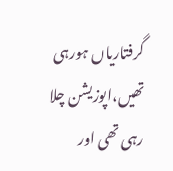گرفتاریاں ہورہی تھیں،اپوزیشن چلا رہی تھی اور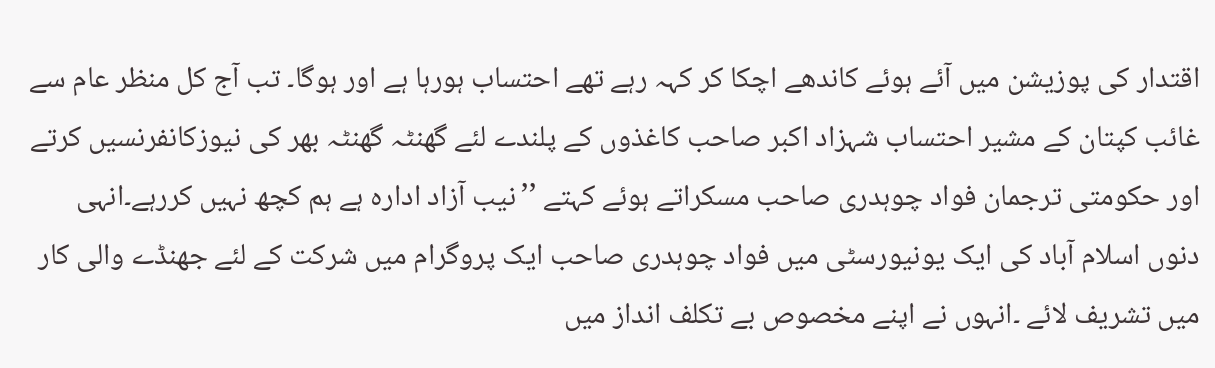اقتدار کی پوزیشن میں آئے ہوئے کاندھے اچکا کر کہہ رہے تھے احتساب ہورہا ہے اور ہوگا۔ تب آج کل منظر عام سے غائب کپتان کے مشیر احتساب شہزاد اکبر صاحب کاغذوں کے پلندے لئے گھنٹہ گھنٹہ بھر کی نیوزکانفرنسیں کرتے اور حکومتی ترجمان فواد چوہدری صاحب مسکراتے ہوئے کہتے ’’نیب آزاد ادارہ ہے ہم کچھ نہیں کررہے۔انہی دنوں اسلام آباد کی ایک یونیورسٹی میں فواد چوہدری صاحب ایک پروگرام میں شرکت کے لئے جھنڈے والی کار میں تشریف لائے ۔انہوں نے اپنے مخصوص بے تکلف انداز میں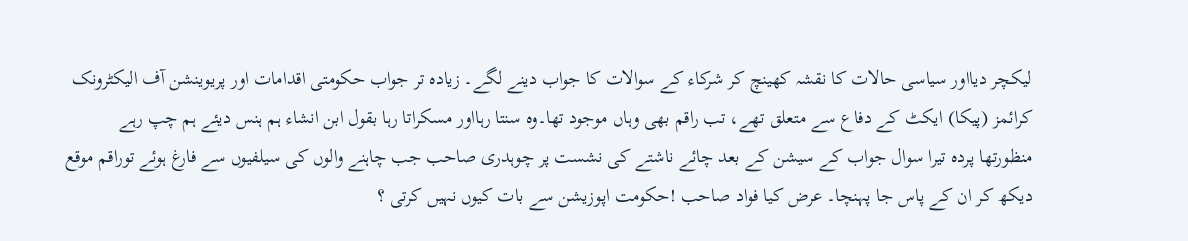لیکچر دیااور سیاسی حالات کا نقشہ کھینچ کر شرکاء کے سوالات کا جواب دینے لگے۔ زیادہ تر جواب حکومتی اقدامات اور پریوینشن آف الیکٹرونک کرائمز (پیکا) ایکٹ کے دفاع سے متعلق تھے، تب راقم بھی وہاں موجود تھا۔وہ سنتا رہااور مسکراتا رہا بقول ابن انشاء ہم ہنس دیئے ہم چپ رہے منظورتھا پردہ تیرا سوال جواب کے سیشن کے بعد چائے ناشتے کی نشست پر چوہدری صاحب جب چاہنے والوں کی سیلفیوں سے فارغ ہوئے توراقم موقع دیکھ کر ان کے پاس جا پہنچا۔ عرض کیا فواد صاحب !حکومت اپوزیشن سے بات کیوں نہیں کرتی ؟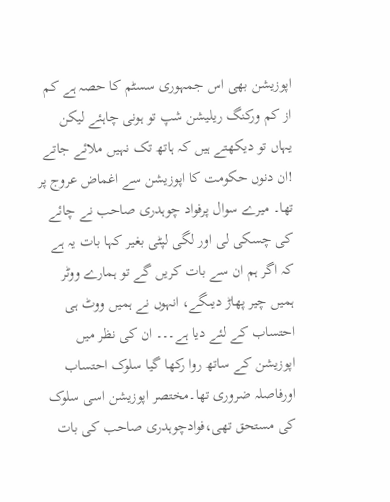اپوزیشن بھی اس جمہوری سسٹم کا حصہ ہے کم از کم ورکنگ ریلیشن شپ تو ہونی چاہئے لیکن یہاں تو دیکھتے ہیں کہ ہاتھ تک نہیں ملائے جاتے !ان دنوں حکومت کا اپوزیشن سے اغماض عروج پر تھا۔ میرے سوال پرفواد چوہدری صاحب نے چائے کی چسکی لی اور لگی لپٹی بغیر کہا بات یہ ہے کہ اگر ہم ان سے بات کریں گے تو ہمارے ووٹر ہمیں چیر پھاڑ دیںگے، انہوں نے ہمیں ووٹ ہی احتساب کے لئے دیا ہے۔۔۔ ان کی نظر میں اپوزیشن کے ساتھ روا رکھا گیا سلوک احتساب اورفاصلہ ضروری تھا۔مختصر اپوزیشن اسی سلوک کی مستحق تھی،فوادچوہدری صاحب کی بات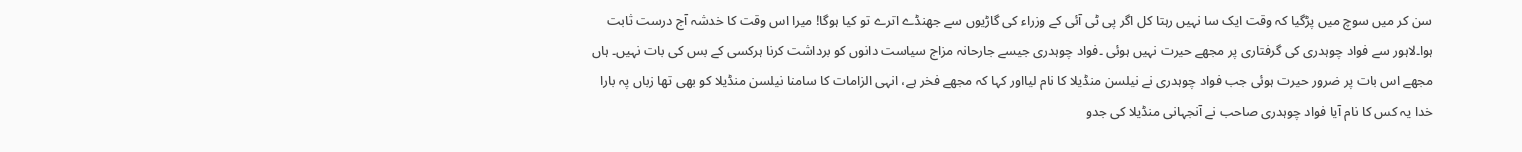سن کر میں سوچ میں پڑگیا کہ وقت ایک سا نہیں رہتا کل اگر پی ٹی آئی کے وزراء کی گاڑیوں سے جھنڈے اترے تو کیا ہوگا! میرا اس وقت کا خدشہ آج درست ثابت ہوا۔لاہور سے فواد چوہدری کی گرفتاری پر مجھے حیرت نہیں ہوئی ۔فواد چوہدری جیسے جارحانہ مزاج سیاست دانوں کو برداشت کرنا ہرکسی کے بس کی بات نہیں۔ ہاں مجھے اس بات پر ضرور حیرت ہوئی جب فواد چوہدری نے نیلسن منڈیلا کا نام لیااور کہا کہ مجھے فخر ہے، انہی الزامات کا سامنا نیلسن منڈیلا کو بھی تھا زباں پہ بارا خدا یہ کس کا نام آیا فواد چوہدری صاحب نے آنجہانی منڈیلا کی جدو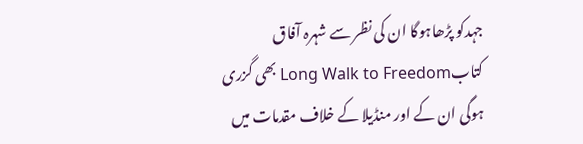جہدکو پڑھاہوگا ان کی نظر سے شہرہ آفاق کتابLong Walk to Freedom بھی گزری ہوگی ان کے اور منڈیلا کے خلاف مقدمات میں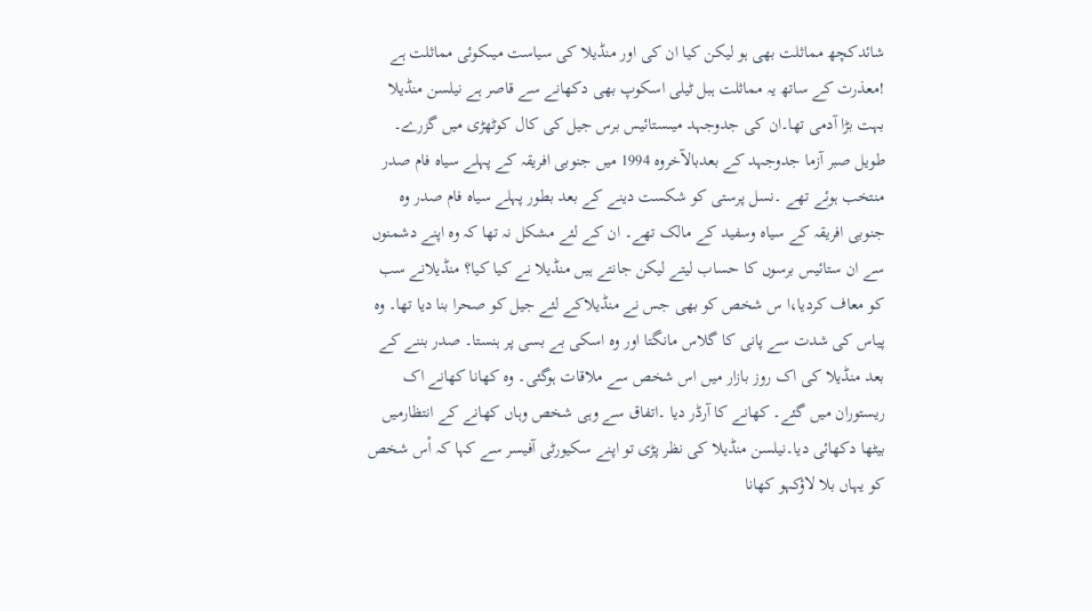شائدکچھ مماثلت بھی ہو لیکن کیا ان کی اور منڈیلا کی سیاست میںکوئی مماثلت ہے !معذرت کے ساتھ یہ مماثلت ہبل ٹیلی اسکوپ بھی دکھانے سے قاصر ہے نیلسن منڈیلا بہت بڑا آدمی تھا۔ان کی جدوجہد میںستائیس برس جیل کی کال کوٹھڑی میں گزرے۔ طویل صبر آزما جدوجہد کے بعدبالآخروہ 1994 میں جنوبی افریقہ کے پہلے سیاہ فام صدر منتخب ہوئے تھے ۔نسل پرستی کو شکست دینے کے بعد بطور پہلے سیاہ فام صدر وہ جنوبی افریقہ کے سیاہ وسفید کے مالک تھے۔ ان کے لئے مشکل نہ تھا کہ وہ اپنے دشمنوں سے ان ستائیس برسوں کا حساب لیتے لیکن جانتے ہیں منڈیلا نے کیا کیا؟ منڈیلانے سب کو معاف کردیا،ا س شخص کو بھی جس نے منڈیلاکے لئے جیل کو صحرا بنا دیا تھا۔ وہ پیاس کی شدت سے پانی کا گلاس مانگتا اور وہ اسکی بے بسی پر ہنستا۔ صدر بننے کے بعد منڈیلا کی اک روز بازار میں اس شخص سے ملاقات ہوگئی۔ وہ کھانا کھانے اک ریستوران میں گئے۔ کھانے کا آرڈر دیا ۔اتفاق سے وہی شخص وہاں کھانے کے انتظارمیں بیٹھا دکھائی دیا۔نیلسن منڈیلا کی نظر پڑی تو اپنے سکیورٹی آفیسر سے کہا کہ اْس شخص کو یہاں بلا لاؤکہو کھانا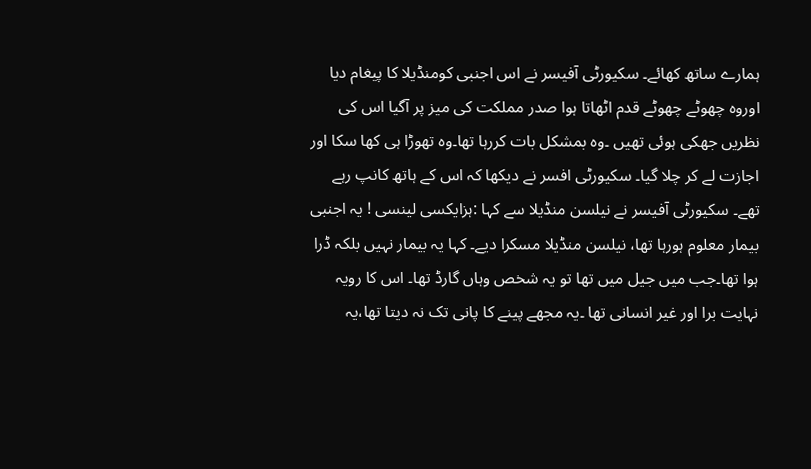ہمارے ساتھ کھائے۔ سکیورٹی آفیسر نے اس اجنبی کومنڈیلا کا پیغام دیا اوروہ چھوٹے چھوٹے قدم اٹھاتا ہوا صدر مملکت کی میز پر آگیا اس کی نظریں جھکی ہوئی تھیں ۔وہ بمشکل بات کررہا تھا۔وہ تھوڑا ہی کھا سکا اور اجازت لے کر چلا گیا۔ سکیورٹی افسر نے دیکھا کہ اس کے ہاتھ کانپ رہے تھے۔ سکیورٹی آفیسر نے نیلسن منڈیلا سے کہا :ہزایکسی لینسی ! یہ اجنبی بیمار معلوم ہورہا تھا، نیلسن منڈیلا مسکرا دیے۔ کہا یہ بیمار نہیں بلکہ ڈرا ہوا تھا۔جب میں جیل میں تھا تو یہ شخص وہاں گارڈ تھا۔ اس کا رویہ نہایت برا اور غیر انسانی تھا ۔یہ مجھے پینے کا پانی تک نہ دیتا تھا،یہ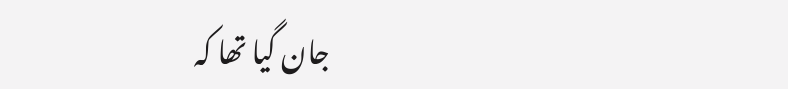جان گیا تھا کہ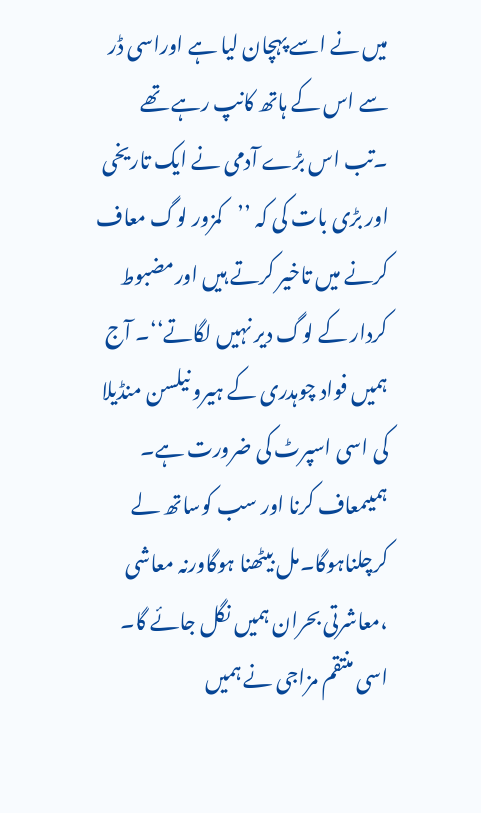میں نے اسے پہچان لیا ہے اوراسی ڈر سے اس کے ہاتھ کانپ رہے تھے ۔تب اس بڑے آدمی نے ایک تاریخی اور بڑی بات کی کہ ’’کمزور لوگ معاف کرنے میں تاخیر کرتے ہیں اورمضبوط کردار کے لوگ دیر نہیں لگاتے‘‘۔ آج ہمیں فواد چوہدری کے ہیرو نیلسن منڈیلا کی اسی اسپرٹ کی ضرورت ہے۔ ہمیںمعاف کرنا اور سب کوساتھ لے کرچلناہوگا۔مل بیٹھنا ہوگاورنہ معاشی ،معاشرتی بحران ہمیں نگل جائے گا۔ اسی منتقم مزاجی نے ہمیں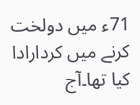71ء میں دولخت کرنے میں کردارادا کیا تھا۔آج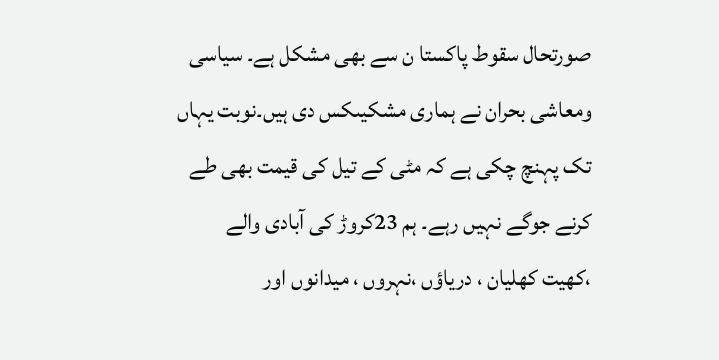صورتحال سقوط پاکستا ن سے بھی مشکل ہے۔ سیاسی ومعاشی بحران نے ہماری مشکیںکس دی ہیں۔نوبت یہاں تک پہنچ چکی ہے کہ مٹی کے تیل کی قیمت بھی طے کرنے جوگے نہیں رہے۔ ہم 23کروڑ کی آبادی والے ،کھیت کھلیان ، دریاؤں ،نہروں ، میدانوں اور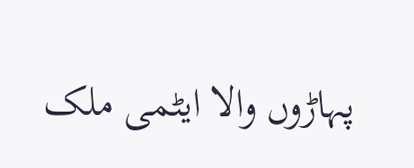پہاڑوں والا ایٹمی ملک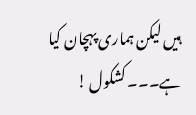ہیں لیکن ہماری پہچان کیا ہے۔۔۔ کشکول !